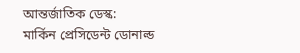আন্তর্জাতিক ডেস্ক:
মার্কিন প্রেসিডেন্ট ডোনাল্ড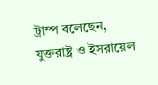ট্রাম্প বলেছেন, যুক্তরাষ্ট্র ও ইসরায়েল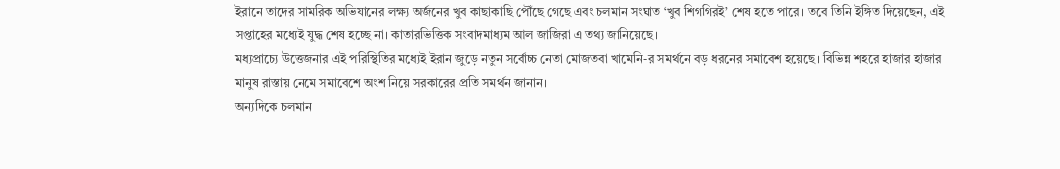ইরানে তাদের সামরিক অভিযানের লক্ষ্য অর্জনের খুব কাছাকাছি পৌঁছে গেছে এবং চলমান সংঘাত ‘খুব শিগগিরই’ শেষ হতে পারে। তবে তিনি ইঙ্গিত দিয়েছেন, এই সপ্তাহের মধ্যেই যুদ্ধ শেষ হচ্ছে না। কাতারভিত্তিক সংবাদমাধ্যম আল জাজিরা এ তথ্য জানিয়েছে।
মধ্যপ্রাচ্যে উত্তেজনার এই পরিস্থিতির মধ্যেই ইরান জুড়ে নতুন সর্বোচ্চ নেতা মোজতবা খামেনি-র সমর্থনে বড় ধরনের সমাবেশ হয়েছে। বিভিন্ন শহরে হাজার হাজার মানুষ রাস্তায় নেমে সমাবেশে অংশ নিয়ে সরকারের প্রতি সমর্থন জানান।
অন্যদিকে চলমান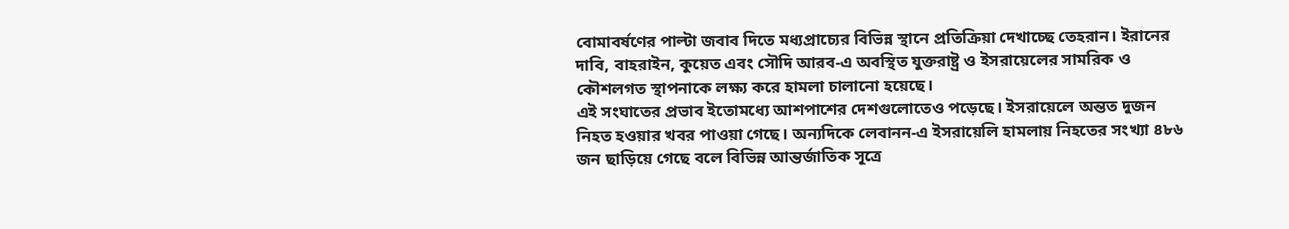বোমাবর্ষণের পাল্টা জবাব দিতে মধ্যপ্রাচ্যের বিভিন্ন স্থানে প্রতিক্রিয়া দেখাচ্ছে তেহরান। ইরানের দাবি, বাহরাইন, কুয়েত এবং সৌদি আরব-এ অবস্থিত যুক্তরাষ্ট্র ও ইসরায়েলের সামরিক ও কৌশলগত স্থাপনাকে লক্ষ্য করে হামলা চালানো হয়েছে।
এই সংঘাতের প্রভাব ইতোমধ্যে আশপাশের দেশগুলোতেও পড়েছে। ইসরায়েলে অন্তত দুজন নিহত হওয়ার খবর পাওয়া গেছে। অন্যদিকে লেবানন-এ ইসরায়েলি হামলায় নিহতের সংখ্যা ৪৮৬ জন ছাড়িয়ে গেছে বলে বিভিন্ন আন্তর্জাতিক সূত্রে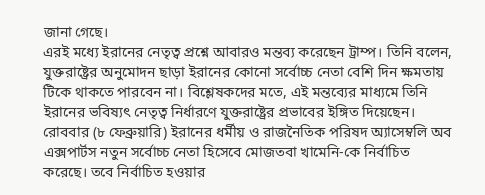জানা গেছে।
এরই মধ্যে ইরানের নেতৃত্ব প্রশ্নে আবারও মন্তব্য করেছেন ট্রাম্প। তিনি বলেন, যুক্তরাষ্ট্রের অনুমোদন ছাড়া ইরানের কোনো সর্বোচ্চ নেতা বেশি দিন ক্ষমতায় টিকে থাকতে পারবেন না। বিশ্লেষকদের মতে, এই মন্তব্যের মাধ্যমে তিনি ইরানের ভবিষ্যৎ নেতৃত্ব নির্ধারণে যুক্তরাষ্ট্রের প্রভাবের ইঙ্গিত দিয়েছেন।
রোববার (৮ ফেব্রুয়ারি) ইরানের ধর্মীয় ও রাজনৈতিক পরিষদ অ্যাসেম্বলি অব এক্সপার্টস নতুন সর্বোচ্চ নেতা হিসেবে মোজতবা খামেনি-কে নির্বাচিত করেছে। তবে নির্বাচিত হওয়ার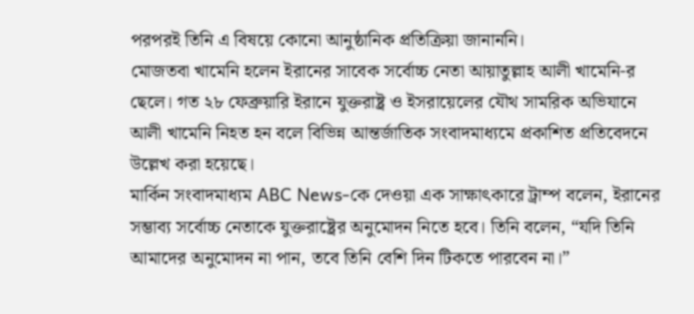পরপরই তিনি এ বিষয়ে কোনো আনুষ্ঠানিক প্রতিক্রিয়া জানাননি।
মোজতবা খামেনি হলেন ইরানের সাবেক সর্বোচ্চ নেতা আয়াতুল্লাহ আলী খামেনি-র ছেলে। গত ২৮ ফেব্রুয়ারি ইরানে যুক্তরাষ্ট্র ও ইসরায়েলের যৌথ সামরিক অভিযানে আলী খামেনি নিহত হন বলে বিভিন্ন আন্তর্জাতিক সংবাদমাধ্যমে প্রকাশিত প্রতিবেদনে উল্লেখ করা হয়েছে।
মার্কিন সংবাদমাধ্যম ABC News-কে দেওয়া এক সাক্ষাৎকারে ট্রাম্প বলেন, ইরানের সম্ভাব্য সর্বোচ্চ নেতাকে যুক্তরাষ্ট্রের অনুমোদন নিতে হবে। তিনি বলেন, “যদি তিনি আমাদের অনুমোদন না পান, তবে তিনি বেশি দিন টিকতে পারবেন না।”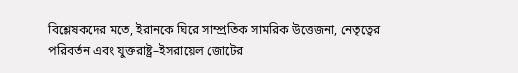বিশ্লেষকদের মতে, ইরানকে ঘিরে সাম্প্রতিক সামরিক উত্তেজনা, নেতৃত্বের পরিবর্তন এবং যুক্তরাষ্ট্র–ইসরায়েল জোটের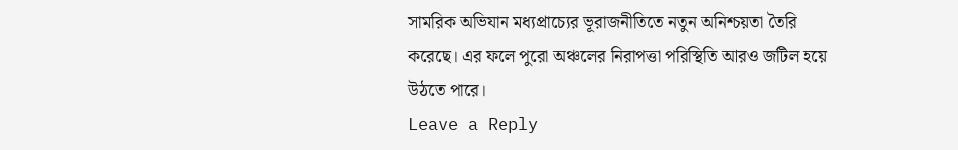সামরিক অভিযান মধ্যপ্রাচ্যের ভূরাজনীতিতে নতুন অনিশ্চয়তা তৈরি করেছে। এর ফলে পুরো অঞ্চলের নিরাপত্তা পরিস্থিতি আরও জটিল হয়ে উঠতে পারে।
Leave a Reply